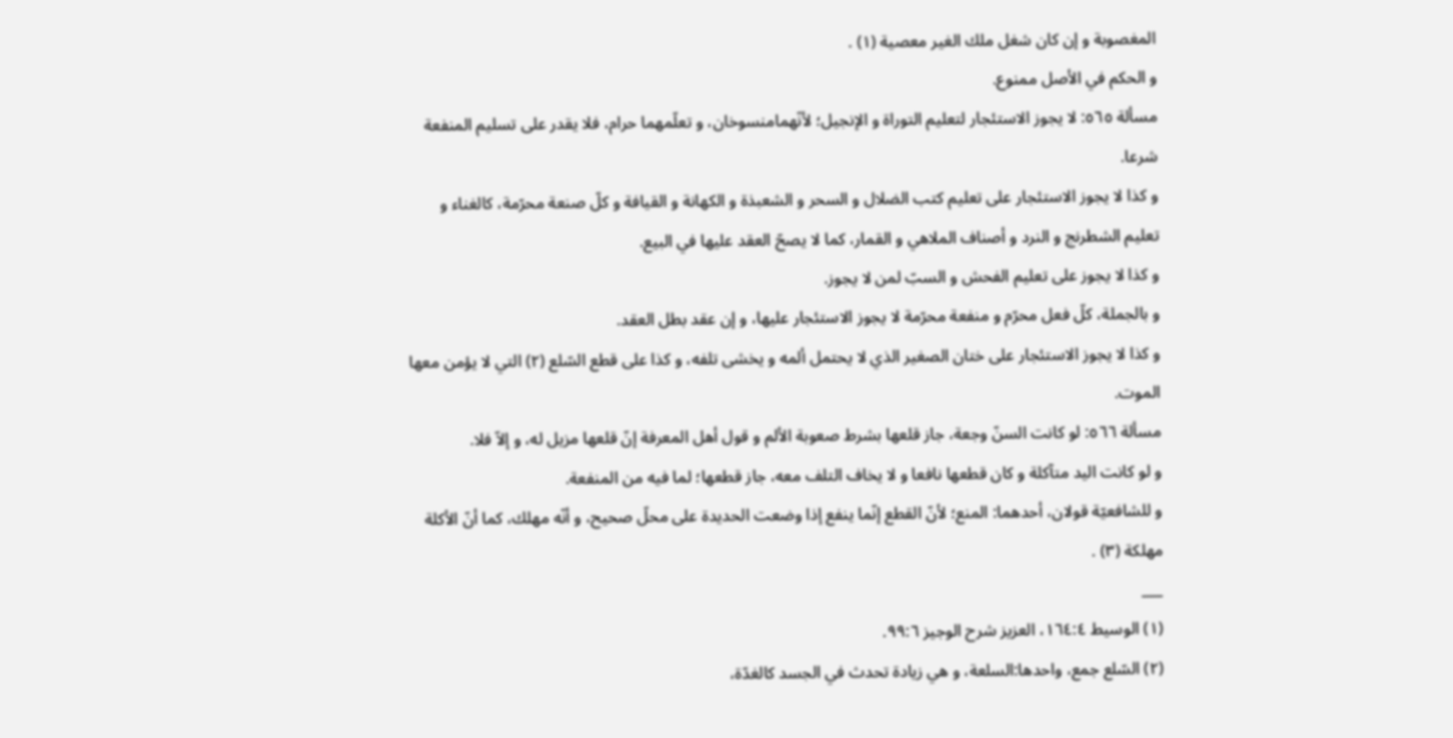المغصوبة و إن كان شغل ملك الغير معصية (١) .
و الحكم في الأصل ممنوع.
مسألة ٥٦٥: لا يجوز الاستئجار لتعليم التوراة و الإنجيل؛ لأنّهمامنسوخان، و تعلّمهما حرام، فلا يقدر على تسليم المنفعة شرعا.
و كذا لا يجوز الاستئجار على تعليم كتب الضلال و السحر و الشعبذة و الكهانة و القيافة و كلّ صنعة محرّمة، كالغناء و تعليم الشطرنج و النرد و أصناف الملاهي و القمار، كما لا يصحّ العقد عليها في البيع.
و كذا لا يجوز على تعليم الفحش و السبّ لمن لا يجوز.
و بالجملة، كلّ فعل محرّم و منفعة محرّمة لا يجوز الاستئجار عليها، و إن عقد بطل العقد.
و كذا لا يجوز الاستئجار على ختان الصغير الذي لا يحتمل ألمه و يخشى تلفه، و كذا على قطع السّلع (٢) التي لا يؤمن معها الموت.
مسألة ٥٦٦: لو كانت السنّ وجعة، جاز قلعها بشرط صعوبة الألم و قول أهل المعرفة إنّ قلعها مزيل له، و إلاّ فلا.
و لو كانت اليد متآكلة و كان قطعها نافعا و لا يخاف التلف معه، جاز قطعها؛ لما فيه من المنفعة.
و للشافعيّة قولان، أحدهما: المنع؛ لأنّ القطع إنّما ينفع إذا وضعت الحديدة على محلّ صحيح، و أنّه مهلك، كما أنّ الأكلة مهلكة (٣) .
___
(١) الوسيط ١٦٤:٤، العزيز شرح الوجيز ٩٩:٦.
(٢) السّلع جمع، واحدها:السلعة، و هي زيادة تحدث في الجسد كالغدّة،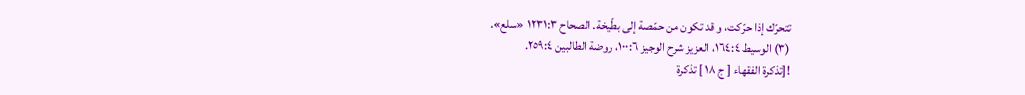تتحرّك إذا حرّكت، و قد تكون من حمّصة إلى بطّيخة. الصحاح ١٢٣١:٣ «سلع».
(٣) الوسيط ١٦٤:٤، العزيز شرح الوجيز ١٠٠:٦، روضة الطالبين ٢٥٩:٤.
![تذكرة الفقهاء [ ج ١٨ ] تذكرة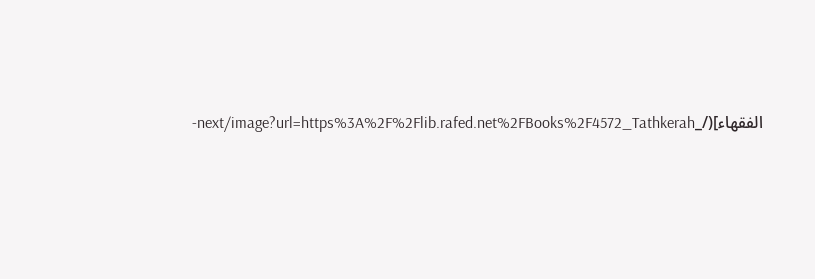الفقهاء](/_next/image?url=https%3A%2F%2Flib.rafed.net%2FBooks%2F4572_Tathkerah-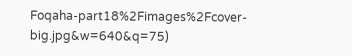Foqaha-part18%2Fimages%2Fcover-big.jpg&w=640&q=75)